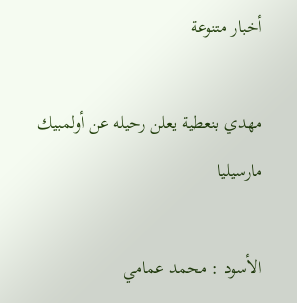أخبار متنوعة

مهدي بنعطية يعلن رحيله عن أولمبيك مارسيليا

الأسود : محمد عمامي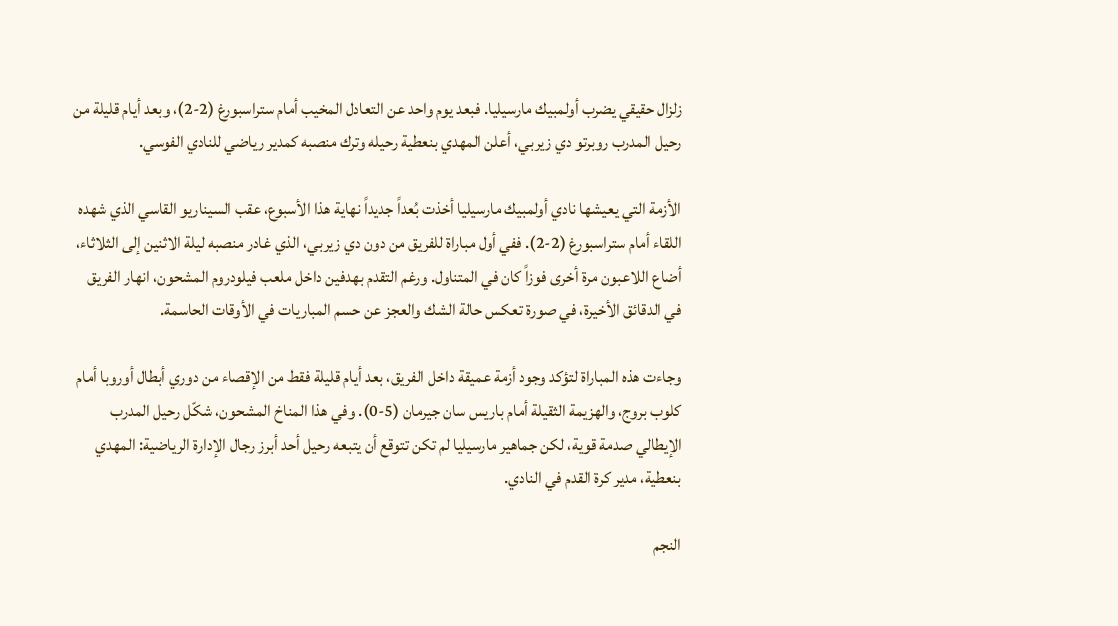زلزال حقيقي يضرب أولمبيك مارسيليا. فبعد يوم واحد عن التعادل المخيب أمام ستراسبورغ (2-2)، وبعد أيام قليلة من رحيل المدرب روبرتو دي زيربي، أعلن المهدي بنعطية رحيله وترك منصبه كمدير رياضي للنادي الفوسي.

الأزمة التي يعيشها نادي أولمبيك مارسيليا أخذت بُعداً جديداً نهاية هذا الأسبوع، عقب السيناريو القاسي الذي شهده اللقاء أمام ستراسبورغ (2-2). ففي أول مباراة للفريق من دون دي زيربي، الذي غادر منصبه ليلة الاثنين إلى الثلاثاء، أضاع اللاعبون مرة أخرى فوزاً كان في المتناول. ورغم التقدم بهدفين داخل ملعب فيلودروم المشحون، انهار الفريق في الدقائق الأخيرة، في صورة تعكس حالة الشك والعجز عن حسم المباريات في الأوقات الحاسمة.

وجاءت هذه المباراة لتؤكد وجود أزمة عميقة داخل الفريق، بعد أيام قليلة فقط من الإقصاء من دوري أبطال أوروبا أمام كلوب بروج، والهزيمة الثقيلة أمام باريس سان جيرمان (5-0). وفي هذا المناخ المشحون، شكّل رحيل المدرب الإيطالي صدمة قوية، لكن جماهير مارسيليا لم تكن تتوقع أن يتبعه رحيل أحد أبرز رجال الإدارة الرياضية: المهدي بنعطية، مدير كرة القدم في النادي.

النجم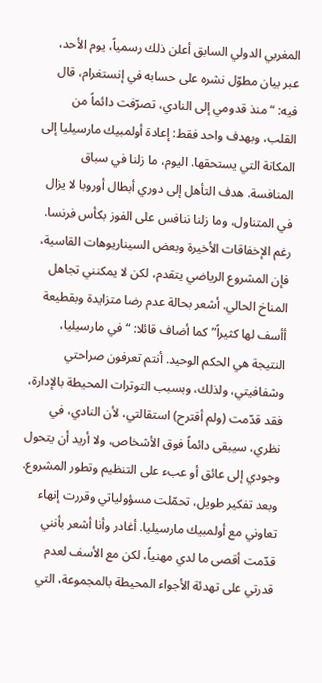المغربي الدولي السابق أعلن ذلك رسمياً، يوم الأحد، عبر بيان مطوّل نشره على حسابه في إنستغرام، قال فيه: “منذ قدومي إلى النادي، تصرّفت دائماً من القلب، وبهدف واحد فقط: إعادة أولمبيك مارسيليا إلى المكانة التي يستحقها. اليوم، ما زلنا في سباق المنافسة. هدف التأهل إلى دوري أبطال أوروبا لا يزال في المتناول، وما زلنا ننافس على الفوز بكأس فرنسا. رغم الإخفاقات الأخيرة وبعض السيناريوهات القاسية، فإن المشروع الرياضي يتقدم، لكن لا يمكنني تجاهل المناخ الحالي. أشعر بحالة عدم رضا متزايدة وبقطيعة أأسف لها كثيراً” كما أضاف قائلا: “في مارسيليا، النتيجة هي الحكم الوحيد. أنتم تعرفون صراحتي وشفافيتي، ولذلك، وبسبب التوترات المحيطة بالإدارة، فقد قدّمت (ولم أقترح) استقالتي، لأن النادي، في نظري، سيبقى دائماً فوق الأشخاص، ولا أريد أن يتحول وجودي إلى عائق أو عبء على التنظيم وتطور المشروع. وبعد تفكير طويل، تحمّلت مسؤولياتي وقررت إنهاء تعاوني مع أولمبيك مارسيليا. أغادر وأنا أشعر بأنني قدّمت أقصى ما لدي مهنياً، لكن مع الأسف لعدم قدرتي على تهدئة الأجواء المحيطة بالمجموعة، التي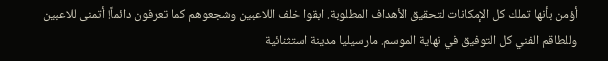أؤمن بأنها تملك كل الإمكانات لتحقيق الأهداف المطلوبة. ابقوا خلف اللاعبين وشجعوهم كما تعرفون دائماً! أتمنى للاعبين وللطاقم الفني كل التوفيق في نهاية الموسم. مارسيليا مدينة استثنائية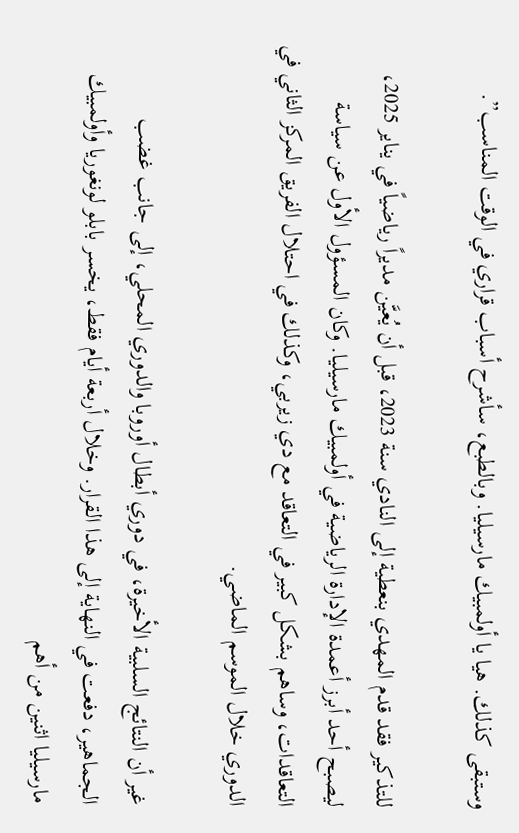وستبقى كذلك. هيا يا أولمبيك مارسيليا. وبالطبع، سأشرح أسباب قراري في الوقت المناسب”.

للتذكير فقد قدم المهدي بنعطية إلى النادي سنة 2023، قبل أن يُعيَّن مديراً رياضياً في يناير 2025، ليصبح أحد أبرز أعمدة الإدارة الرياضية في أولمبيك مارسيليا. وكان المسؤول الأول عن سياسة التعاقدات، وساهم بشكل كبير في التعاقد مع دي زيربي، وكذلك في احتلال الفريق المركز الثاني في الدوري خلال الموسم الماضي.

غير أن النتائج السلبية الأخيرة، في دوري أبطال أوروبا والدوري المحلي، إلى جانب غضب الجماهير، دفعت في النهاية إلى هذا القرار. وخلال أربعة أيام فقط، يخسر بابلو لونغوريا وأولمبيك مارسيليا اثنين من أهم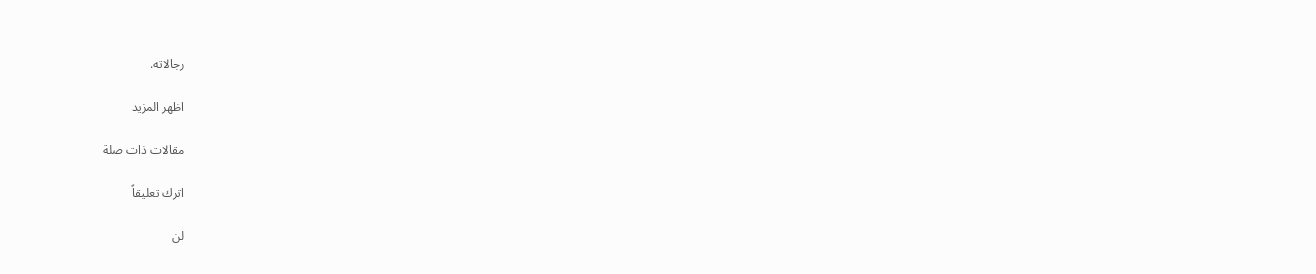رجالاته.

اظهر المزيد

مقالات ذات صلة

اترك تعليقاً

لن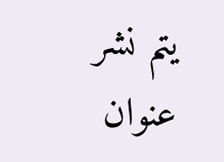يتم نشر عنوان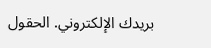بريدك الإلكتروني. الحقول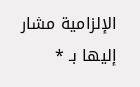الإلزامية مشار إليها بـ *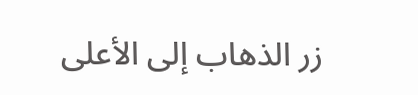زر الذهاب إلى الأعلى